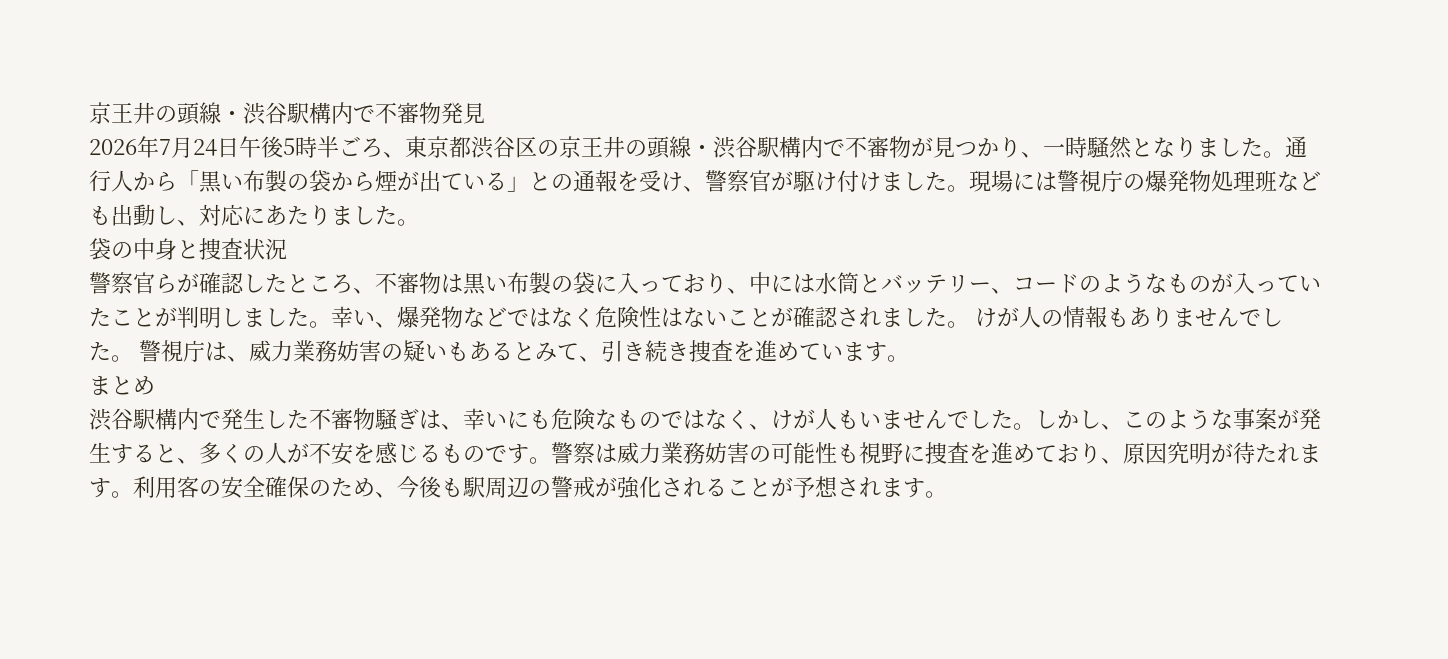京王井の頭線・渋谷駅構内で不審物発見
2026年7月24日午後5時半ごろ、東京都渋谷区の京王井の頭線・渋谷駅構内で不審物が見つかり、一時騒然となりました。通行人から「黒い布製の袋から煙が出ている」との通報を受け、警察官が駆け付けました。現場には警視庁の爆発物処理班なども出動し、対応にあたりました。
袋の中身と捜査状況
警察官らが確認したところ、不審物は黒い布製の袋に入っており、中には水筒とバッテリー、コードのようなものが入っていたことが判明しました。幸い、爆発物などではなく危険性はないことが確認されました。 けが人の情報もありませんでした。 警視庁は、威力業務妨害の疑いもあるとみて、引き続き捜査を進めています。
まとめ
渋谷駅構内で発生した不審物騒ぎは、幸いにも危険なものではなく、けが人もいませんでした。しかし、このような事案が発生すると、多くの人が不安を感じるものです。警察は威力業務妨害の可能性も視野に捜査を進めており、原因究明が待たれます。利用客の安全確保のため、今後も駅周辺の警戒が強化されることが予想されます。